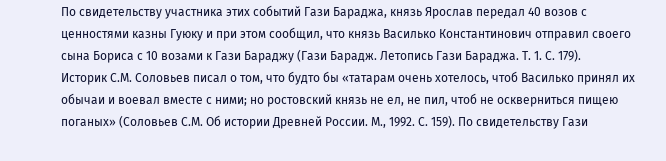По свидетельству участника этих событий Гази Бараджа, князь Ярослав передал 40 возов с ценностями казны Гуюку и при этом сообщил, что князь Василько Константинович отправил своего сына Бориса с 10 возами к Гази Бараджу (Гази Барадж. Летопись Гази Бараджа. Т. 1. С. 179).
Историк С.М. Соловьев писал о том, что будто бы «татарам очень хотелось, чтоб Василько принял их обычаи и воевал вместе с ними; но ростовский князь не ел, не пил, чтоб не оскверниться пищею поганых» (Соловьев С.М. Об истории Древней России. М., 1992. С. 159). По свидетельству Гази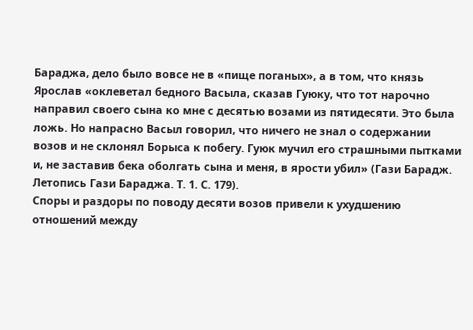Бараджа, дело было вовсе не в «пище поганых», а в том, что князь Ярослав «оклеветал бедного Васыла, сказав Гуюку, что тот нарочно направил своего сына ко мне с десятью возами из пятидесяти. Это была ложь. Но напрасно Васыл говорил, что ничего не знал о содержании возов и не склонял Борыса к побегу. Гуюк мучил его страшными пытками и, не заставив бека оболгать сына и меня, в ярости убил» (Гази Барадж. Летопись Гази Бараджа. Т. 1. С. 179).
Споры и раздоры по поводу десяти возов привели к ухудшению отношений между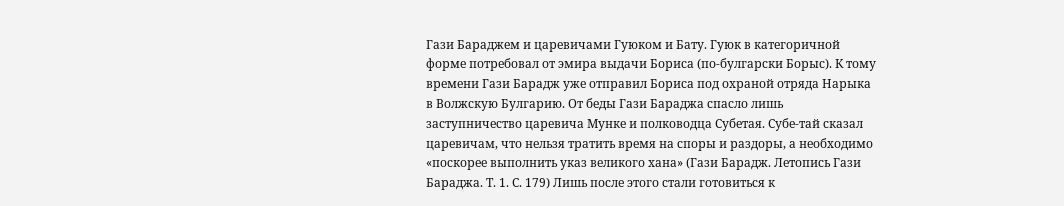Гази Бараджем и царевичами Гуюком и Бату. Гуюк в категоричной форме потребовал от эмира выдачи Бориса (по-булгарски Борыс). К тому времени Гази Барадж уже отправил Бориса под охраной отряда Нарыка в Волжскую Булгарию. От беды Гази Бараджа спасло лишь заступничество царевича Мунке и полководца Субетая. Субе-тай сказал царевичам, что нельзя тратить время на споры и раздоры, а необходимо «поскорее выполнить указ великого хана» (Гази Барадж. Летопись Гази Бараджа. Т. 1. С. 179) Лишь после этого стали готовиться к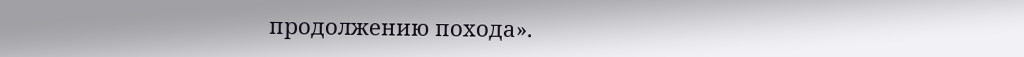продолжению похода».